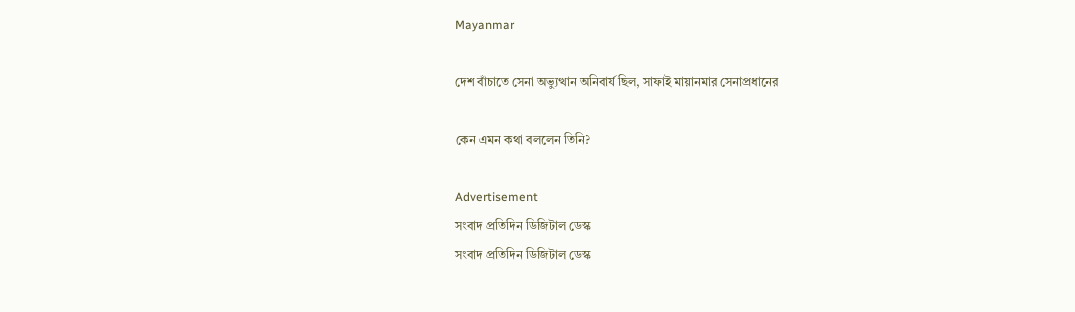Mayanmar

দেশ বাঁচাতে সেনা অভ্যুত্থান অনিবার্য ছিল, সাফাই মায়ানমার সেনাপ্রধানের

কেন এমন কথা বললেন তিনি?

Advertisement
সংবাদ প্রতিদিন ডিজিটাল ডেস্ক
সংবাদ প্রতিদিন ডিজিটাল ডেস্ক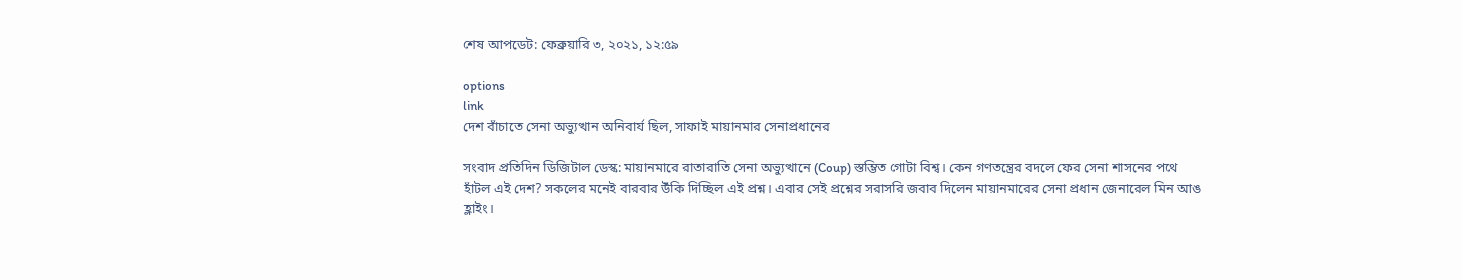শেষ আপডেট: ফেব্রুয়ারি ৩, ২০২১, ১২:৫৯

options
link
দেশ বাঁচাতে সেনা অভ্যুত্থান অনিবার্য ছিল, সাফাই মায়ানমার সেনাপ্রধানের

সংবাদ প্রতিদিন ডিজিটাল ডেস্ক: মায়ানমারে রাতারাতি সেনা অভ্যুত্থানে (Coup) স্তম্ভিত গোটা বিশ্ব। কেন গণতন্ত্রের বদলে ফের সেনা শাসনের পথে হাঁটল এই দেশ? সকলের মনেই বারবার উঁকি দিচ্ছিল এই প্রশ্ন। এবার সেই প্রশ্নের সরাসরি জবাব দিলেন মায়ানমারের সেনা প্রধান জেনারেল মিন আঙ হ্লাইং।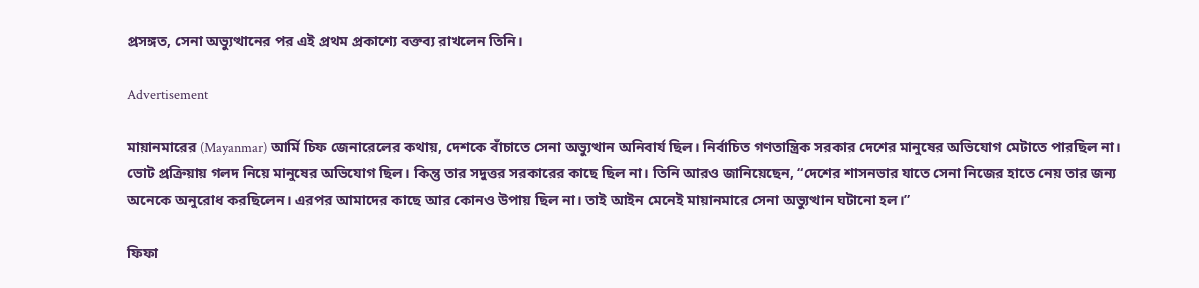প্রসঙ্গত, সেনা অভ্যুত্থানের পর এই প্রথম প্রকাশ্যে বক্তব্য রাখলেন তিনি।

Advertisement

মায়ানমারের (Mayanmar) আর্মি চিফ জেনারেলের কথায়, দেশকে বাঁচাতে সেনা অভ্যুত্থান অনিবার্য ছিল। নির্বাচিত গণতান্ত্রিক সরকার দেশের মানুষের অভিযোগ মেটাতে পারছিল না। ভোট প্রক্রিয়ায় গলদ নিয়ে মানুষের অভিযোগ ছিল। কিন্তু তার সদুত্তর সরকারের কাছে ছিল না। তিনি আরও জানিয়েছেন, “দেশের শাসনভার যাতে সেনা নিজের হাতে নেয় তার জন্য অনেকে অনুরোধ করছিলেন। এরপর আমাদের কাছে আর কোনও উপায় ছিল না। তাই আইন মেনেই মায়ানমারে সেনা অভ্যুত্থান ঘটানো হল।”

ফিফা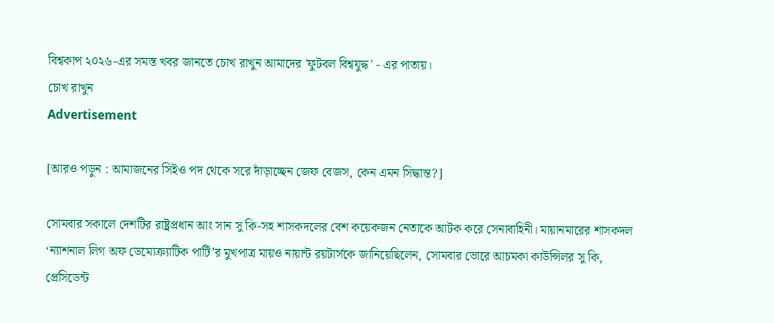বিশ্বকাপ ২০২৬-এর সমস্ত খবর জানতে চোখ রাখুন আমাদের 'ফুটবল বিশ্বযুদ্ধ' - এর পাতায়।
চোখ রাখুন
Advertisement

[আরও পড়ুন : আমাজনের সিইও পদ থেকে সরে দাঁড়াচ্ছেন জেফ বেজস, কেন এমন সিদ্ধান্ত?]

সোমবার সকালে দেশটির রাষ্ট্রপ্রধান আং সান সু কি-সহ শাসকদলের বেশ কয়েকজন নেতাকে আটক করে সেনাবাহিনী। মায়ানমারের শাসকদল ‘ন্যাশনাল লিগ অফ ডেমোক্র্যাটিক পার্টি’র মুখপাত্র মায়ও নায়ান্ট রয়টার্সকে জানিয়েছিলেন, সোমবার ভোরে আচমকা কাউন্সিলর সু কি, প্রেসিডেন্ট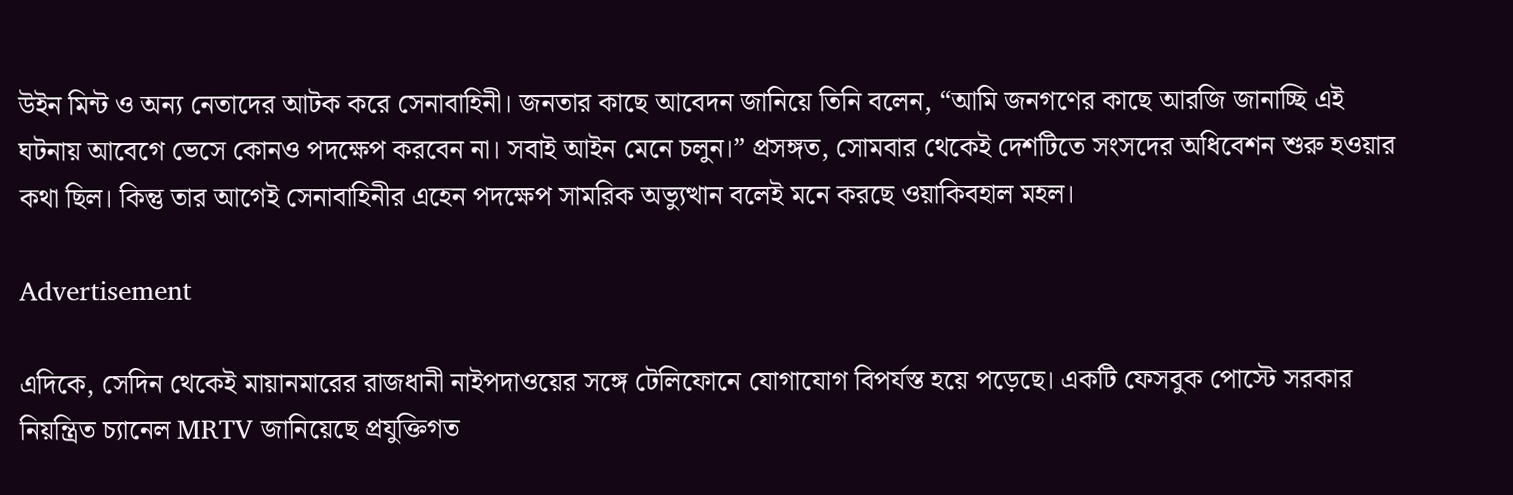উইন মিন্ট ও অন্য নেতাদের আটক করে সেনাবাহিনী। জনতার কাছে আবেদন জানিয়ে তিনি বলেন, “আমি জনগণের কাছে আরজি জানাচ্ছি এই ঘটনায় আবেগে ভেসে কোনও পদক্ষেপ করবেন না। সবাই আইন মেনে চলুন।” প্রসঙ্গত, সোমবার থেকেই দেশটিতে সংসদের অধিবেশন শুরু হওয়ার কথা ছিল। কিন্তু তার আগেই সেনাবাহিনীর এহেন পদক্ষেপ সামরিক অভ্যুত্থান বলেই মনে করছে ওয়াকিবহাল মহল।

Advertisement

এদিকে, সেদিন থেকেই মায়ানমারের রাজধানী নাইপদাওয়ের সঙ্গে টেলিফোনে যোগাযোগ বিপর্যস্ত হয়ে পড়েছে। একটি ফেসবুক পোস্টে সরকার নিয়ন্ত্রিত চ্যানেল MRTV জানিয়েছে প্রযুক্তিগত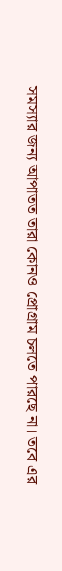সমস্যার জন্য আপাতত তারা কোনও প্রোগ্রাম চলতে পারছে না। তবে এর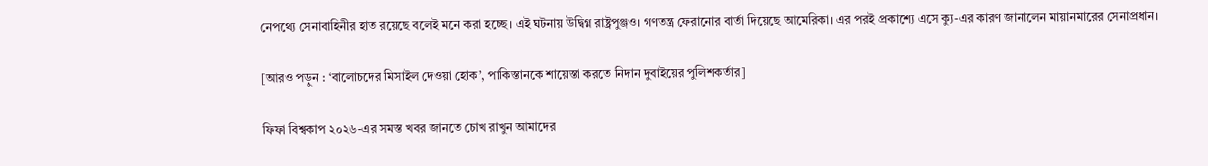নেপথ্যে সেনাবাহিনীর হাত রয়েছে বলেই মনে করা হচ্ছে। এই ঘটনায় উদ্বিগ্ন রাষ্ট্রপুঞ্জও। গণতন্ত্র ফেরানোর বার্তা দিয়েছে আমেরিকা। এর পরই প্রকাশ্যে এসে ক্যু-এর কারণ জানালেন মায়ানমারের সেনাপ্রধান।

[আরও পড়ুন : ‘বালোচদের মিসাইল দেওয়া হোক’, পাকিস্তানকে শায়েস্তা করতে নিদান দুবাইয়ের পুলিশকর্তার]

ফিফা বিশ্বকাপ ২০২৬-এর সমস্ত খবর জানতে চোখ রাখুন আমাদের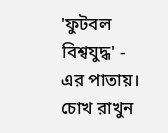'ফুটবল বিশ্বযুদ্ধ' - এর পাতায়।
চোখ রাখুন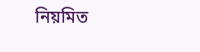নিয়মিত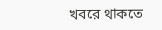খবরে থাকতে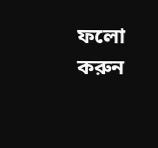ফলো করুন